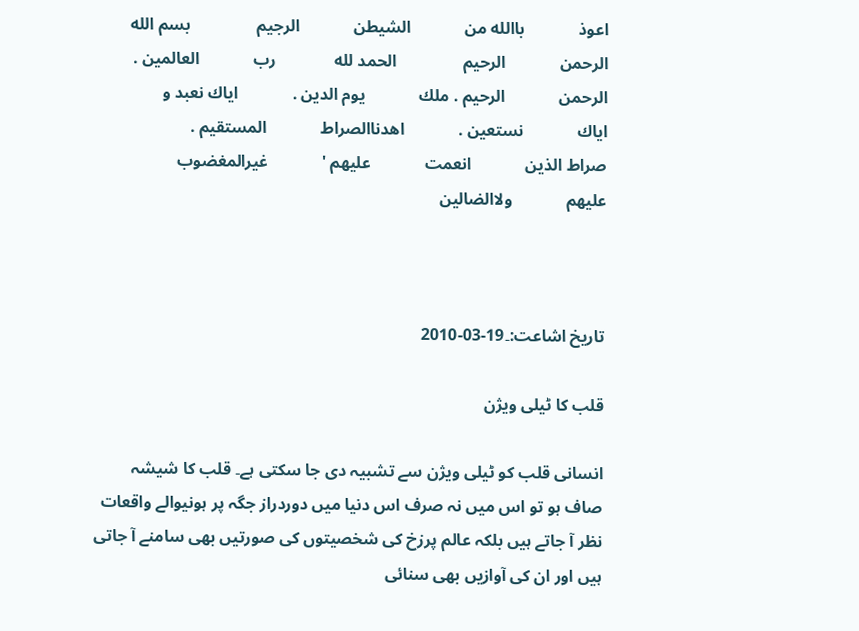اعوذ             باالله من             الشيطن             الرجيم                بسم الله             الرحمن             الرحيم                الحمد لله              رب             العالمين .             الرحمن             الرحيم . ملك             يوم الدين .             اياك نعبد و             اياك             نستعين .             اهدناالصراط             المستقيم .             صراط الذين             انعمت             عليهم '             غيرالمغضوب             عليهم             ولاالضالين



تاریخ اشاعت:۔19-03-2010

قلب کا ٹیلی ویژن

انسانی قلب کو ٹیلی ویژن سے تشبیہ دی جا سکتی ہے۔ قلب کا شیشہ صاف ہو تو اس میں نہ صرف اس دنیا میں دوردراز جگہ پر ہونیوالے واقعات نظر آ جاتے ہیں بلکہ عالم پرزخ کی شخصیتوں کی صورتیں بھی سامنے آ جاتی ہیں اور ان کی آوازیں بھی سنائی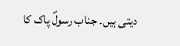دیتی ہیں۔ جناب رسولؐ پاک کا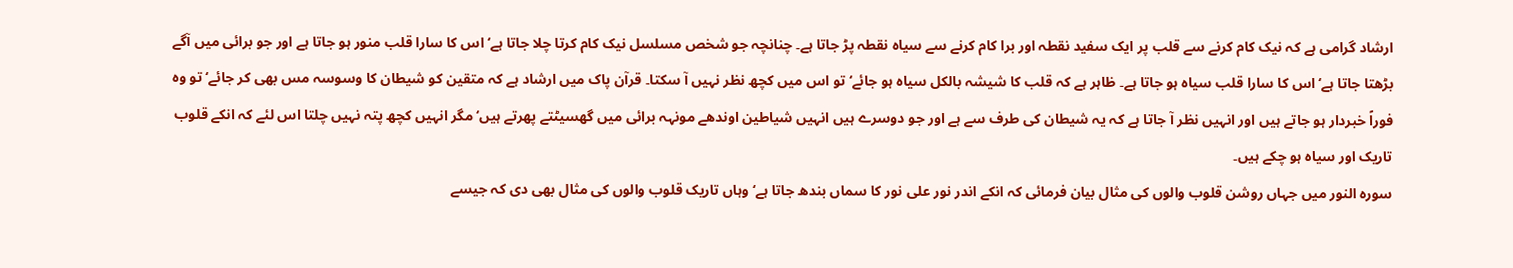ارشاد گرامی ہے کہ نیک کام کرنے سے قلب پر ایک سفید نقطہ اور برا کام کرنے سے سیاہ نقطہ پڑ جاتا ہے۔ چنانچہ جو شخص مسلسل نیک کام کرتا چلا جاتا ہے‘ اس کا سارا قلب منور ہو جاتا ہے اور جو برائی میں آگے بڑھتا جاتا ہے‘ اس کا سارا قلب سیاہ ہو جاتا ہے۔ ظاہر ہے کہ قلب کا شیشہ بالکل سیاہ ہو جائے‘ تو اس میں کچھ نظر نہیں آ سکتا۔ قرآن پاک میں ارشاد ہے کہ متقین کو شیطان کا وسوسہ مس بھی کر جائے‘ تو وہ فوراً خبردار ہو جاتے ہیں اور انہیں نظر آ جاتا ہے کہ یہ شیطان کی طرف سے ہے اور جو دوسرے ہیں انہیں شیاطین اوندھے مونہہ برائی میں گھسیٹتے پھرتے ہیں‘ مگر انہیں کچھ پتہ نہیں چلتا اس لئے کہ انکے قلوب تاریک اور سیاہ ہو چکے ہیں۔
سورہ النور میں جہاں روشن قلوب والوں کی مثال بیان فرمائی کہ انکے اندر نور علی نور کا سماں بندھ جاتا ہے‘ وہاں تاریک قلوب والوں کی مثال بھی دی کہ جیسے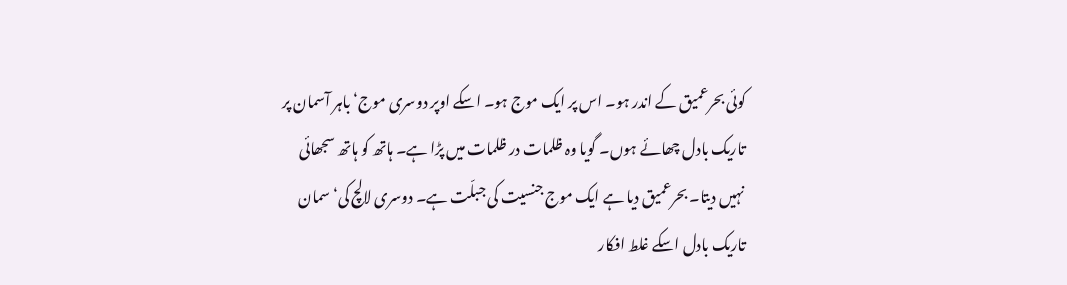کوئی بحرعمیق کے اندر ہو۔ اس پر ایک موج ہو۔ اسکے اوپر دوسری موج‘ باہر آسمان پر تاریک بادل چھائے ہوں۔ گویا وہ ظلمات در ظلمات میں پڑا ہے۔ ہاتھ کو ہاتھ سجھائی نہیں دیتا۔ بحرعمیق دیا ہے ایک موج جنسیت کی جبلّت ہے۔ دوسری لالچ کی‘ سمان تاریک بادل اسکے غلط افکار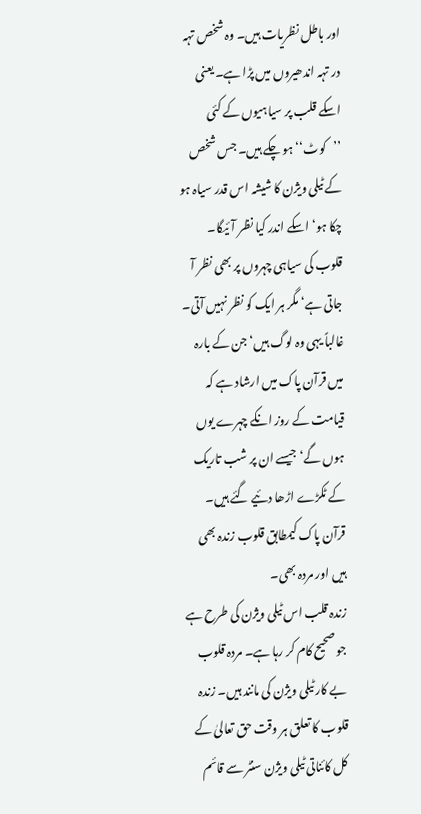اور باطل نظریات ہیں۔ وہ شخص تہہ در تہہ اندھیروں میں پڑا ہے۔ یعنی اسکے قلب پر سیاہیوں کے کئی ’’کوٹ‘‘ ہو چکے ہیں۔ جس شخص کے ٹیلی ویژن کا شیشہ اس قدر سیاہ ہو چکا ہو‘ اسکے اندر کیا نظر آئیگا۔ قلوب کی سیاہی چہروں پر بھی نظر آ جاتی ہے‘ مگر ہر ایک کو نظر نہیں آتی۔ غالباً یہی وہ لوگ ہیں‘ جن کے بارہ میں قرآن پاک میں ارشاد ہے کہ قیامت کے روز انکے چہرے یوں ہوں گے‘ جیسے ان پر شب تاریک کے ٹکڑے اڑھا دئیے گئے ہیں۔ قرآن پاک کیمطابق قلوب زندہ بھی ہیں اور مردہ بھی۔
زندہ قلب اس ٹیلی ویژن کی طرح ہے جو صحیح کام کر رہا ہے۔ مردہ قلوب بے کار ٹیلی ویژن کی مانند ہیں۔ زندہ قلوب کا تعلق ہر وقت حق تعالیٰ کے کل کائناتی ٹیلی ویژن سنٹر سے قائم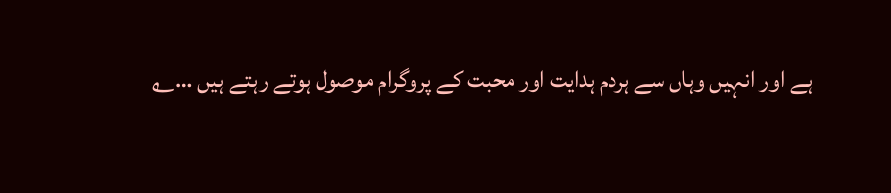ہے اور انہیں وہاں سے ہردم ہدایت اور محبت کے پروگرام موصول ہوتے رہتے ہیں …؎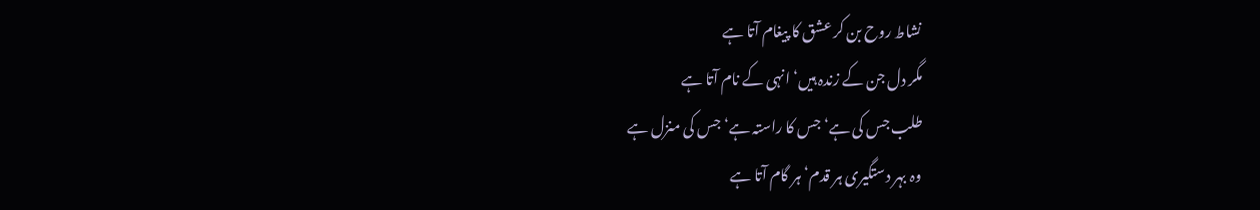نشاط روح بن کر عشق کا پیغام آتا ہے
مگر دل جن کے زندہ ہیں‘ انہی کے نام آتا ہے
طلب جس کی ہے‘ جس کا راستہ ہے‘ جس کی منزل ہے
وہ بہر دستگیری ہر قدم‘ ہر گام آتا ہے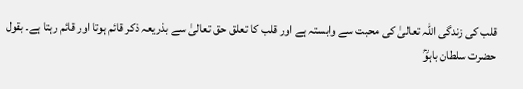قلب کی زندگی اللہ تعالیٰ کی محبت سے وابستہ ہے اور قلب کا تعلق حق تعالیٰ سے بذریعہ ذکر قائم ہوتا اور قائم رہتا ہے۔ بقول حضرت سلطان باہوؒ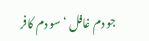جو دم غافل ‘ سو دم کافر